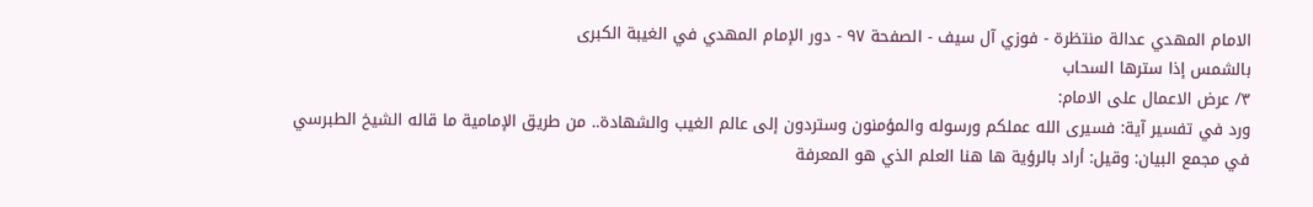الامام المهدي عدالة منتظرة - فوزي آل سيف - الصفحة ٩٧ - دور الإمام المهدي في الغيبة الكبرى
بالشمس إذا سترها السحاب
٣/ عرض الاعمال على الامام:
ورد في تفسير آية: فسيرى الله عملكم ورسوله والمؤمنون وستردون إلى عالم الغيب والشهادة.. من طريق الإمامية ما قاله الشيخ الطبرسي في مجمع البيان: وقيل: أراد بالرؤية ها هنا العلم الذي هو المعرفة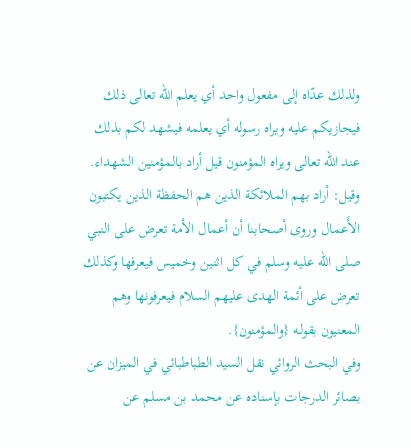ولذلك عدّاه إلى مفعول واحد أي يعلم الله تعالى ذلك فيجازيكم عليه ويراه رسوله أي يعلمه فيشهد لكم بذلك عند الله تعالى ويراه المؤمنون قيل أراد بالمؤمنين الشهداء. وقيل: أراد بهم الملائكة الذين هم الحفظة الذين يكتبون الأَعمال وروى أصحابنا أن أعمال الأمة تعرض على النبي صلى الله عليه وسلم في كل اثنين وخميس فيعرفها وكذلك تعرض على أئمة الهدى عليهم السلام فيعرفونها وهم المعنيون بقولـه {والمؤمنون}.
وفي البحث الروائي نقل السيد الطباطبائي في الميزان عن بصائر الدرجات بإسناده عن محمد بن مسلم عن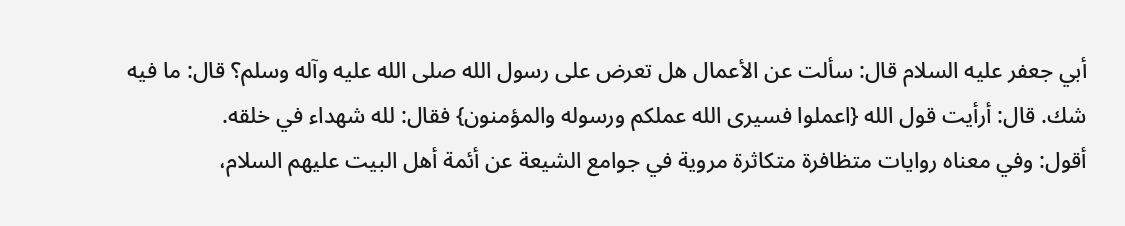أبي جعفر عليه السلام قال: سألت عن الأعمال هل تعرض على رسول الله صلى الله عليه وآله وسلم؟ قال: ما فيه شك. قال: أرأيت قول الله {اعملوا فسيرى الله عملكم ورسوله والمؤمنون} فقال: لله شهداء في خلقه.
أقول: وفي معناه روايات متظافرة متكاثرة مروية في جوامع الشيعة عن أئمة أهل البيت عليهم السلام،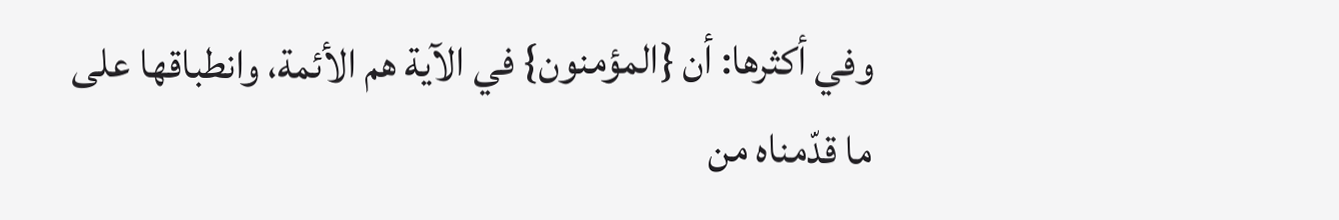وفي أكثرها: أن {المؤمنون} في الآية هم الأئمة، وانطباقها على ما قدّمناه من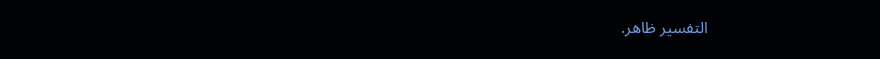التفسير ظاهر.